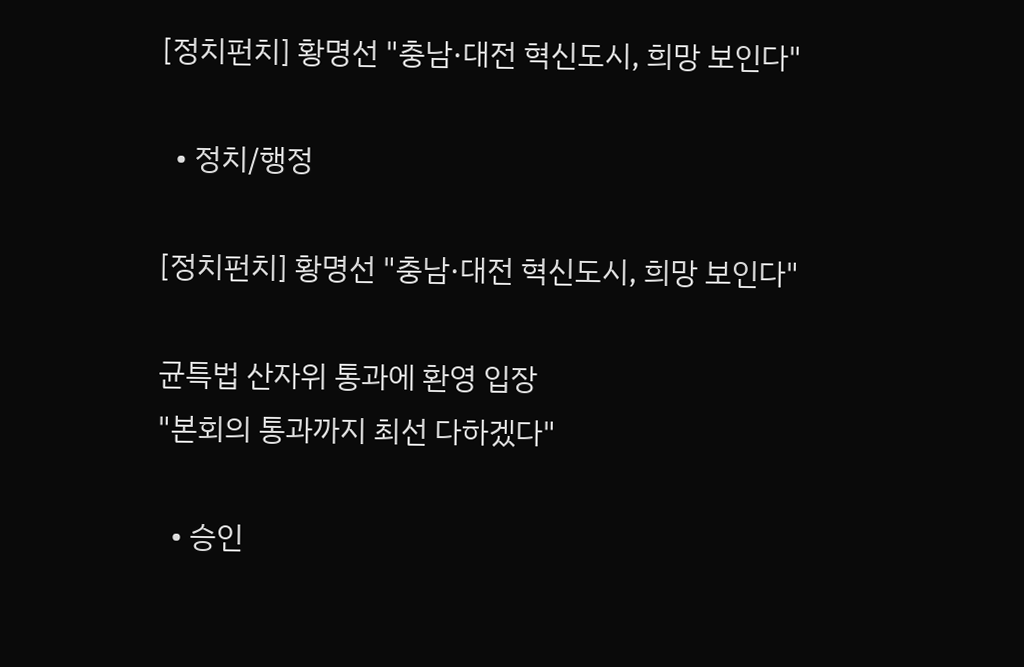[정치펀치] 황명선 "충남·대전 혁신도시, 희망 보인다"

  • 정치/행정

[정치펀치] 황명선 "충남·대전 혁신도시, 희망 보인다"

균특법 산자위 통과에 환영 입장
"본회의 통과까지 최선 다하겠다"

  • 승인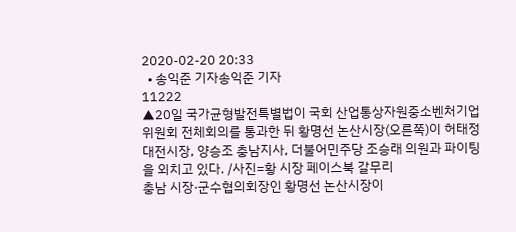2020-02-20 20:33
  • 송익준 기자송익준 기자
11222
▲20일 국가균형발전특별법이 국회 산업통상자원중소벤처기업위원회 전체회의를 통과한 뒤 황명선 논산시장(오른쪽)이 허태정 대전시장, 양승조 충남지사, 더불어민주당 조승래 의원과 파이팅을 외치고 있다. /사진=황 시장 페이스북 갈무리
충남 시장·군수협의회장인 황명선 논산시장이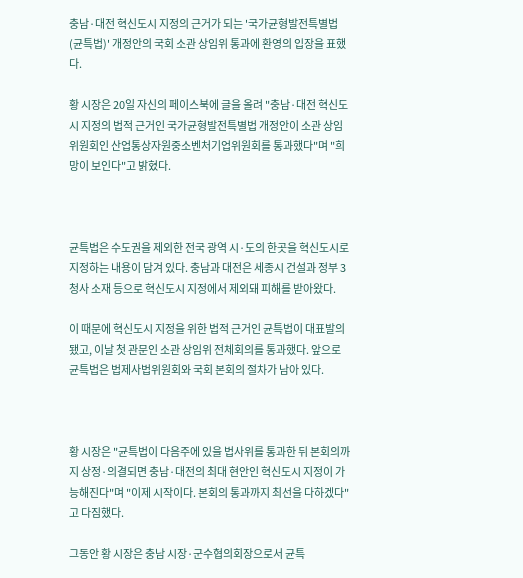충남·대전 혁신도시 지정의 근거가 되는 '국가균형발전특별법(균특법)' 개정안의 국회 소관 상임위 통과에 환영의 입장을 표했다.

황 시장은 20일 자신의 페이스북에 글을 올려 "충남·대전 혁신도시 지정의 법적 근거인 국가균형발전특별법 개정안이 소관 상임위원회인 산업통상자원중소벤처기업위원회를 통과했다"며 "희망이 보인다"고 밝혔다.



균특법은 수도권을 제외한 전국 광역 시·도의 한곳을 혁신도시로 지정하는 내용이 담겨 있다. 충남과 대전은 세종시 건설과 정부 3청사 소재 등으로 혁신도시 지정에서 제외돼 피해를 받아왔다.

이 때문에 혁신도시 지정을 위한 법적 근거인 균특법이 대표발의됐고, 이날 첫 관문인 소관 상임위 전체회의를 통과했다. 앞으로 균특법은 법제사법위원회와 국회 본회의 절차가 남아 있다.



황 시장은 "균특법이 다음주에 있을 법사위를 통과한 뒤 본회의까지 상정·의결되면 충남·대전의 최대 현안인 혁신도시 지정이 가능해진다"며 "이제 시작이다. 본회의 통과까지 최선을 다하겠다"고 다짐했다.

그동안 황 시장은 충남 시장·군수협의회장으로서 균특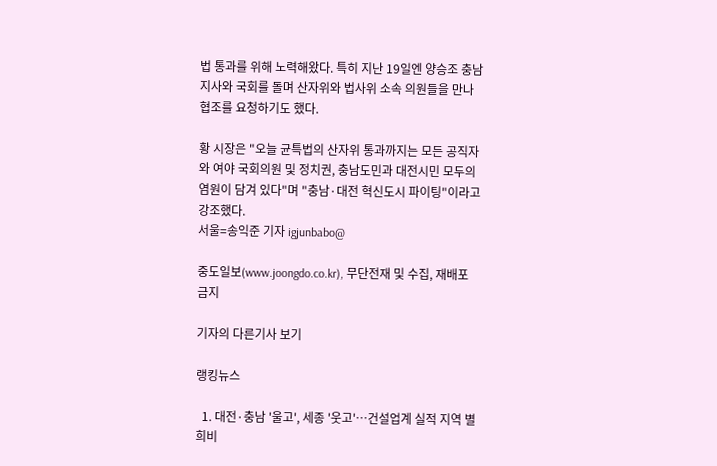법 통과를 위해 노력해왔다. 특히 지난 19일엔 양승조 충남지사와 국회를 돌며 산자위와 법사위 소속 의원들을 만나 협조를 요청하기도 했다.

황 시장은 "오늘 균특법의 산자위 통과까지는 모든 공직자와 여야 국회의원 및 정치권, 충남도민과 대전시민 모두의 염원이 담겨 있다"며 "충남·대전 혁신도시 파이팅"이라고 강조했다.
서울=송익준 기자 igjunbabo@

중도일보(www.joongdo.co.kr), 무단전재 및 수집, 재배포 금지

기자의 다른기사 보기

랭킹뉴스

  1. 대전·충남 '울고', 세종 '웃고'…건설업계 실적 지역 별 희비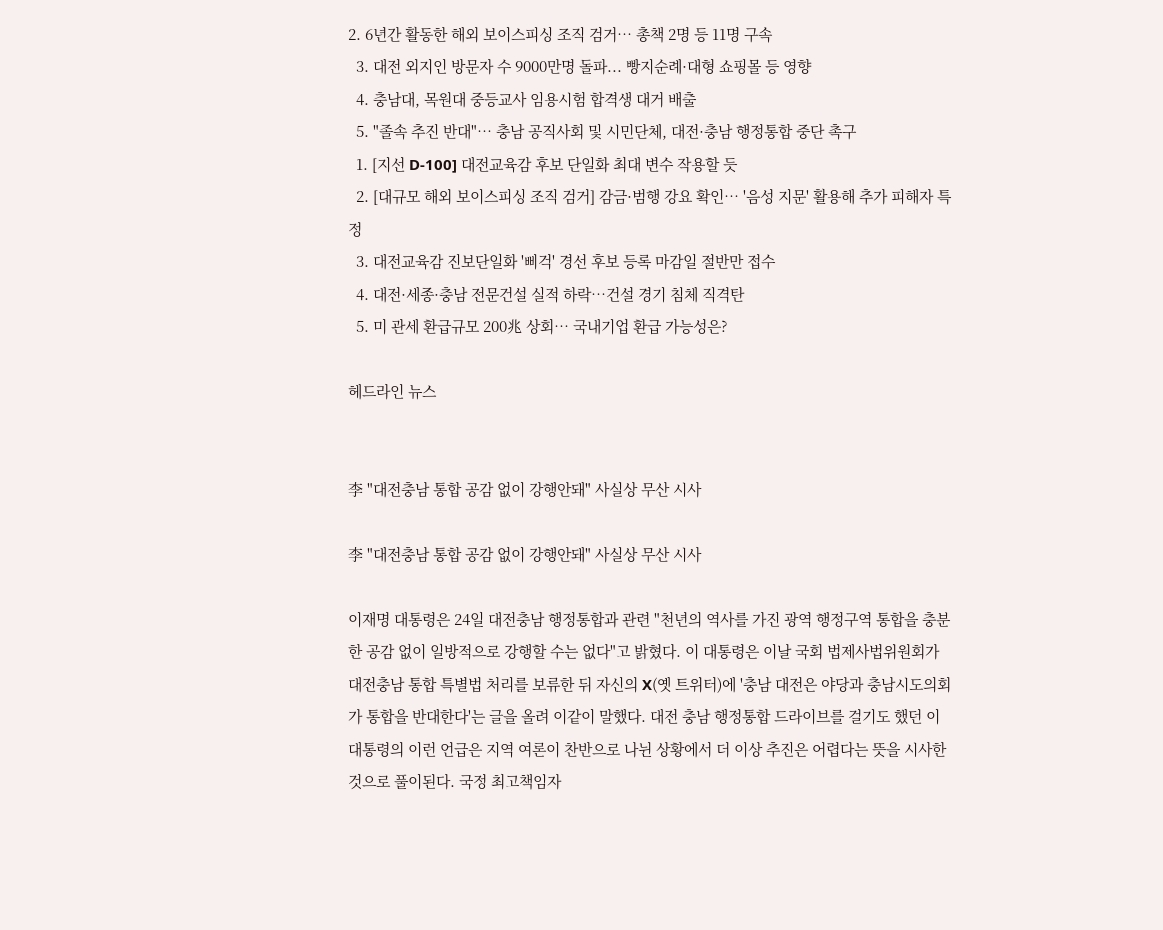2. 6년간 활동한 해외 보이스피싱 조직 검거… 총책 2명 등 11명 구속
  3. 대전 외지인 방문자 수 9000만명 돌파... 빵지순례·대형 쇼핑몰 등 영향
  4. 충남대, 목원대 중등교사 임용시험 합격생 대거 배출
  5. "졸속 추진 반대"… 충남 공직사회 및 시민단체, 대전·충남 행정통합 중단 촉구
  1. [지선 D-100] 대전교육감 후보 단일화 최대 변수 작용할 듯
  2. [대규모 해외 보이스피싱 조직 검거] 감금·범행 강요 확인… '음성 지문' 활용해 추가 피해자 특정
  3. 대전교육감 진보단일화 '삐걱' 경선 후보 등록 마감일 절반만 접수
  4. 대전·세종·충남 전문건설 실적 하락…건설 경기 침체 직격탄
  5. 미 관세 환급규모 200兆 상회… 국내기업 환급 가능성은?

헤드라인 뉴스


李 "대전충남 통합 공감 없이 강행안돼" 사실상 무산 시사

李 "대전충남 통합 공감 없이 강행안돼" 사실상 무산 시사

이재명 대통령은 24일 대전충남 행정통합과 관련 "천년의 역사를 가진 광역 행정구역 통합을 충분한 공감 없이 일방적으로 강행할 수는 없다"고 밝혔다. 이 대통령은 이날 국회 법제사법위원회가 대전충남 통합 특별법 처리를 보류한 뒤 자신의 X(옛 트위터)에 '충남 대전은 야당과 충남시도의회가 통합을 반대한다'는 글을 올려 이같이 말했다. 대전 충남 행정통합 드라이브를 걸기도 했던 이 대통령의 이런 언급은 지역 여론이 찬반으로 나뉜 상황에서 더 이상 추진은 어렵다는 뜻을 시사한 것으로 풀이된다. 국정 최고책임자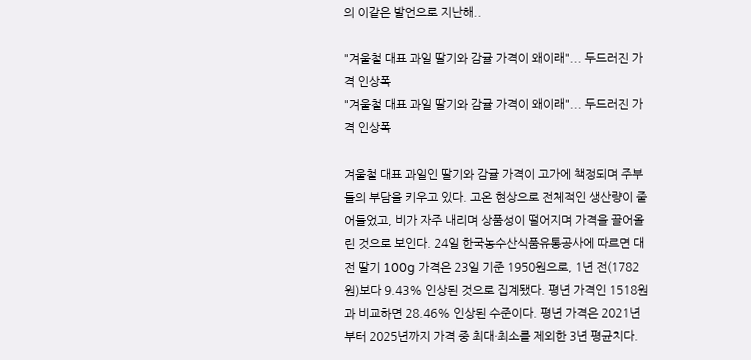의 이같은 발언으로 지난해..

"겨울철 대표 과일 딸기와 감귤 가격이 왜이래"... 두드러진 가격 인상폭
"겨울철 대표 과일 딸기와 감귤 가격이 왜이래"... 두드러진 가격 인상폭

겨울철 대표 과일인 딸기와 감귤 가격이 고가에 책정되며 주부들의 부담을 키우고 있다. 고온 현상으로 전체적인 생산량이 줄어들었고, 비가 자주 내리며 상품성이 떨어지며 가격을 끌어올린 것으로 보인다. 24일 한국농수산식품유통공사에 따르면 대전 딸기 100g 가격은 23일 기준 1950원으로, 1년 전(1782원)보다 9.43% 인상된 것으로 집계됐다. 평년 가격인 1518원과 비교하면 28.46% 인상된 수준이다. 평년 가격은 2021년부터 2025년까지 가격 중 최대·최소를 제외한 3년 평균치다.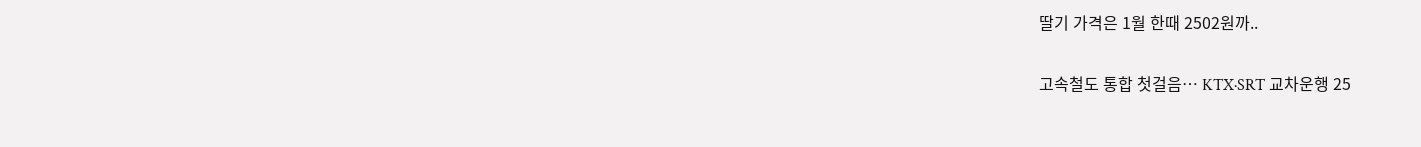딸기 가격은 1월 한때 2502원까..

고속철도 통합 첫걸음… KTX·SRT 교차운행 25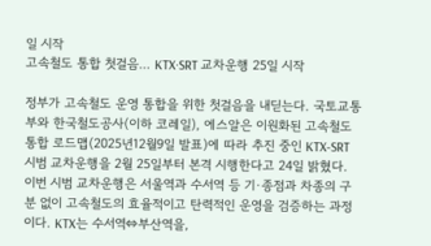일 시작
고속철도 통합 첫걸음… KTX·SRT 교차운행 25일 시작

정부가 고속철도 운영 통합을 위한 첫걸음을 내딛는다. 국토교통부와 한국철도공사(이하 코레일), 에스알은 이원화된 고속철도 통합 로드맵(2025년12월9일 발표)에 따라 추진 중인 KTX-SRT 시범 교차운행을 2월 25일부터 본격 시행한다고 24일 밝혔다. 이번 시범 교차운행은 서울역과 수서역 등 기·종점과 차종의 구분 없이 고속철도의 효율적이고 탄력적인 운영을 검증하는 과정이다. KTX는 수서역⇔부산역을,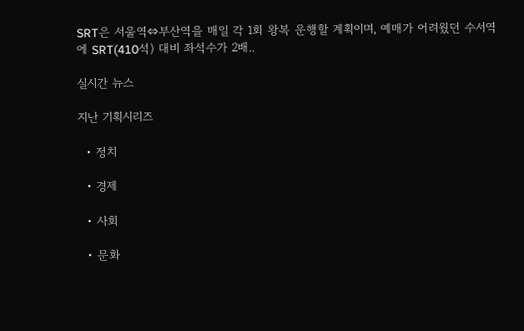SRT은 서울역⇔부산역을 매일 각 1회 왕복 운행할 계획이며, 예매가 어려웠던 수서역에 SRT(410석) 대비 좌석수가 2배..

실시간 뉴스

지난 기획시리즈

  • 정치

  • 경제

  • 사회

  • 문화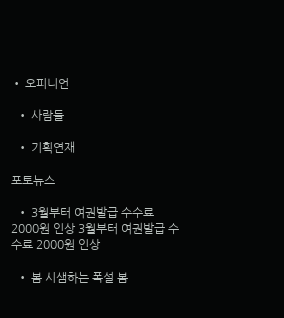• 오피니언

  • 사람들

  • 기획연재

포토뉴스

  • 3월부터 여권발급 수수료 2000원 인상 3월부터 여권발급 수수료 2000원 인상

  • 봄 시샘하는 폭설 봄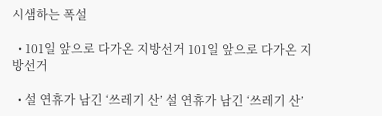시샘하는 폭설

  • 101일 앞으로 다가온 지방선거 101일 앞으로 다가온 지방선거

  • 설 연휴가 남긴 ‘쓰레기 산’ 설 연휴가 남긴 ‘쓰레기 산’